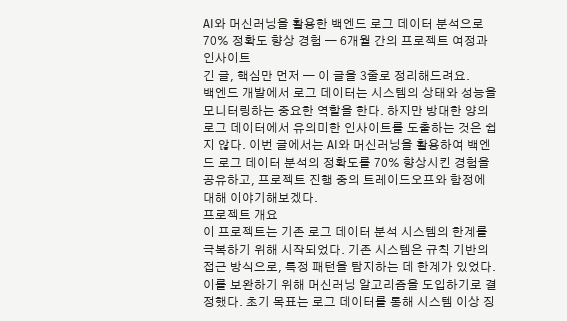AI와 머신러닝을 활용한 백엔드 로그 데이터 분석으로 70% 정확도 향상 경험 — 6개월 간의 프로젝트 여정과 인사이트
긴 글, 핵심만 먼저 — 이 글을 3줄로 정리해드려요.
백엔드 개발에서 로그 데이터는 시스템의 상태와 성능을 모니터링하는 중요한 역할을 한다. 하지만 방대한 양의 로그 데이터에서 유의미한 인사이트를 도출하는 것은 쉽지 않다. 이번 글에서는 AI와 머신러닝을 활용하여 백엔드 로그 데이터 분석의 정확도를 70% 향상시킨 경험을 공유하고, 프로젝트 진행 중의 트레이드오프와 함정에 대해 이야기해보겠다.
프로젝트 개요
이 프로젝트는 기존 로그 데이터 분석 시스템의 한계를 극복하기 위해 시작되었다. 기존 시스템은 규칙 기반의 접근 방식으로, 특정 패턴을 탐지하는 데 한계가 있었다. 이를 보완하기 위해 머신러닝 알고리즘을 도입하기로 결정했다. 초기 목표는 로그 데이터를 통해 시스템 이상 징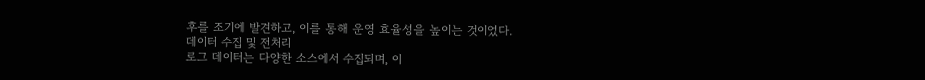후를 조기에 발견하고, 이를 통해 운영 효율성을 높이는 것이었다.
데이터 수집 및 전처리
로그 데이터는 다양한 소스에서 수집되며, 이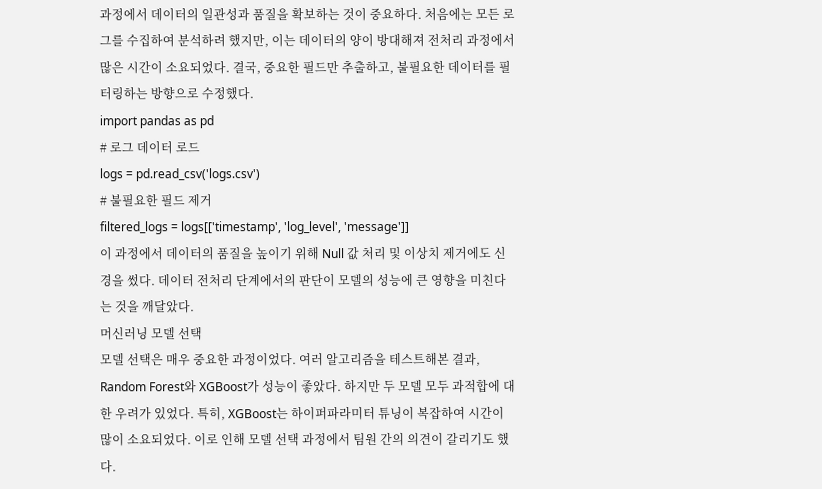과정에서 데이터의 일관성과 품질을 확보하는 것이 중요하다. 처음에는 모든 로그를 수집하여 분석하려 했지만, 이는 데이터의 양이 방대해져 전처리 과정에서 많은 시간이 소요되었다. 결국, 중요한 필드만 추출하고, 불필요한 데이터를 필터링하는 방향으로 수정했다.
import pandas as pd
# 로그 데이터 로드
logs = pd.read_csv('logs.csv')
# 불필요한 필드 제거
filtered_logs = logs[['timestamp', 'log_level', 'message']]
이 과정에서 데이터의 품질을 높이기 위해 Null 값 처리 및 이상치 제거에도 신경을 썼다. 데이터 전처리 단계에서의 판단이 모델의 성능에 큰 영향을 미친다는 것을 깨달았다.
머신러닝 모델 선택
모델 선택은 매우 중요한 과정이었다. 여러 알고리즘을 테스트해본 결과, Random Forest와 XGBoost가 성능이 좋았다. 하지만 두 모델 모두 과적합에 대한 우려가 있었다. 특히, XGBoost는 하이퍼파라미터 튜닝이 복잡하여 시간이 많이 소요되었다. 이로 인해 모델 선택 과정에서 팀원 간의 의견이 갈리기도 했다.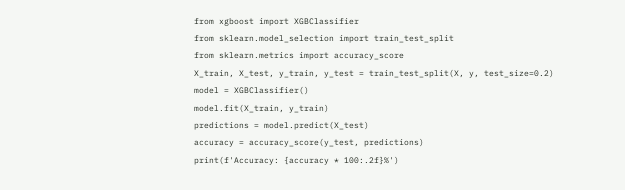from xgboost import XGBClassifier
from sklearn.model_selection import train_test_split
from sklearn.metrics import accuracy_score
X_train, X_test, y_train, y_test = train_test_split(X, y, test_size=0.2)
model = XGBClassifier()
model.fit(X_train, y_train)
predictions = model.predict(X_test)
accuracy = accuracy_score(y_test, predictions)
print(f'Accuracy: {accuracy * 100:.2f}%')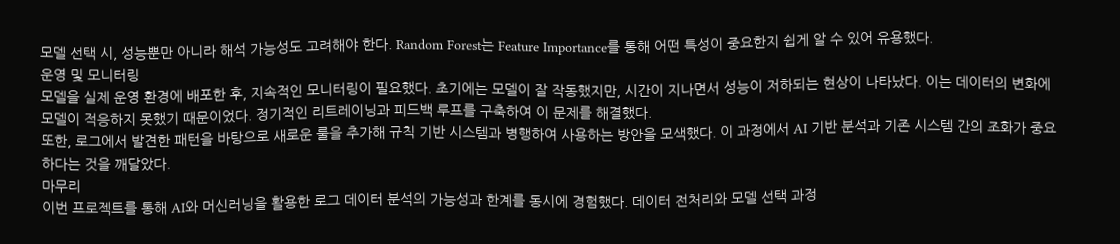모델 선택 시, 성능뿐만 아니라 해석 가능성도 고려해야 한다. Random Forest는 Feature Importance를 통해 어떤 특성이 중요한지 쉽게 알 수 있어 유용했다.
운영 및 모니터링
모델을 실제 운영 환경에 배포한 후, 지속적인 모니터링이 필요했다. 초기에는 모델이 잘 작동했지만, 시간이 지나면서 성능이 저하되는 현상이 나타났다. 이는 데이터의 변화에 모델이 적응하지 못했기 때문이었다. 정기적인 리트레이닝과 피드백 루프를 구축하여 이 문제를 해결했다.
또한, 로그에서 발견한 패턴을 바탕으로 새로운 룰을 추가해 규칙 기반 시스템과 병행하여 사용하는 방안을 모색했다. 이 과정에서 AI 기반 분석과 기존 시스템 간의 조화가 중요하다는 것을 깨달았다.
마무리
이번 프로젝트를 통해 AI와 머신러닝을 활용한 로그 데이터 분석의 가능성과 한계를 동시에 경험했다. 데이터 전처리와 모델 선택 과정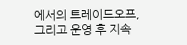에서의 트레이드오프, 그리고 운영 후 지속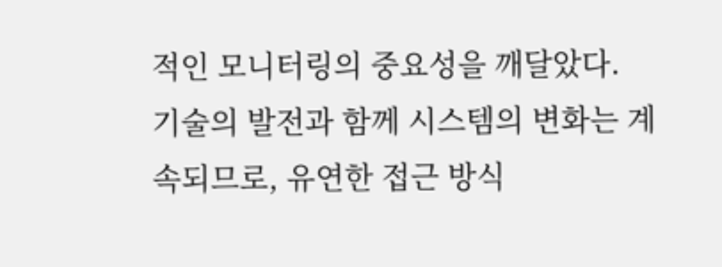적인 모니터링의 중요성을 깨달았다. 기술의 발전과 함께 시스템의 변화는 계속되므로, 유연한 접근 방식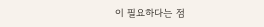이 필요하다는 점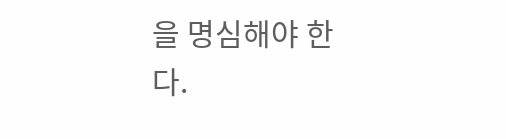을 명심해야 한다.